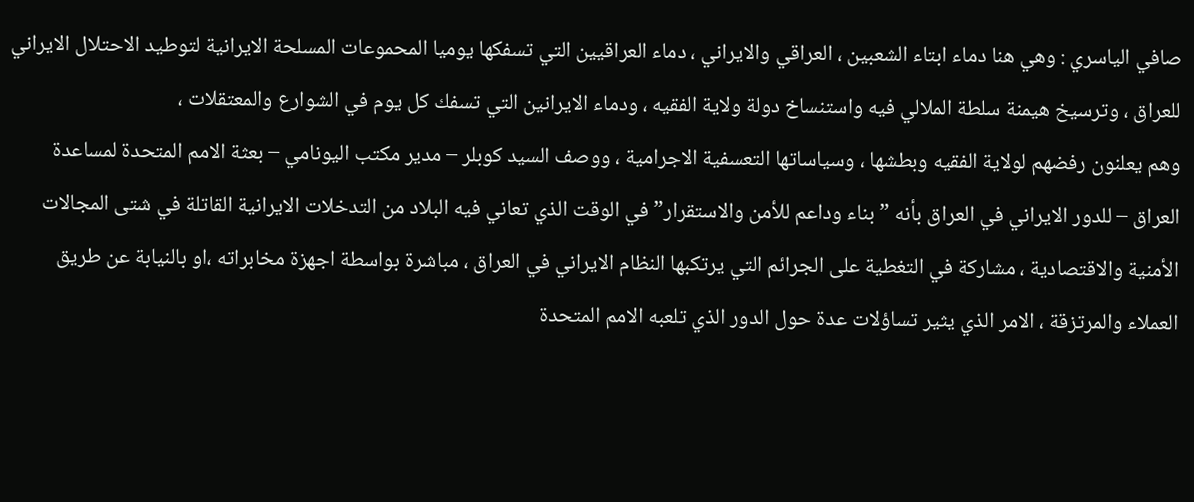صافي الياسري : وهي هنا دماء ابتاء الشعبين ، العراقي والايراني ، دماء العراقيين التي تسفكها يوميا المحموعات المسلحة الايرانية لتوطيد الاحتلال الايراني للعراق ، وترسيخ هيمنة سلطة الملالي فيه واستنساخ دولة ولاية الفقيه ، ودماء الايرانين التي تسفك كل يوم في الشوارع والمعتقلات ،
وهم يعلنون رفضهم لولاية الفقيه وبطشها ، وسياساتها التعسفية الاجرامية ، ووصف السيد كوبلر – مدير مكتب اليونامي – بعثة الامم المتحدة لمساعدة العراق – للدور الايراني في العراق بأنه ”بناء وداعم للأمن والاستقرار” في الوقت الذي تعاني فيه البلاد من التدخلات الايرانية القاتلة في شتى المجالات الأمنية والاقتصادية ، مشاركة في التغطية على الجرائم التي يرتكبها النظام الايراني في العراق ، مباشرة بواسطة اجهزة مخابراته ،او بالنيابة عن طريق العملاء والمرتزقة ، الامر الذي يثير تساؤلات عدة حول الدور الذي تلعبه الامم المتحدة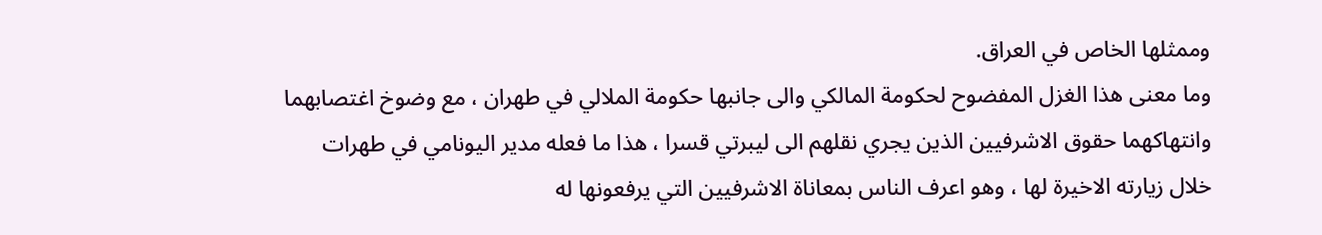وممثلها الخاص في العراق.
وما معنى هذا الغزل المفضوح لحكومة المالكي والى جانبها حكومة الملالي في طهران ، مع وضوخ اغتصابهما وانتهاكهما حقوق الاشرفيين الذين يجري نقلهم الى ليبرتي قسرا ، هذا ما فعله مدير اليونامي في طهرات خلال زيارته الاخيرة لها ، وهو اعرف الناس بمعاناة الاشرفيين التي يرفعونها له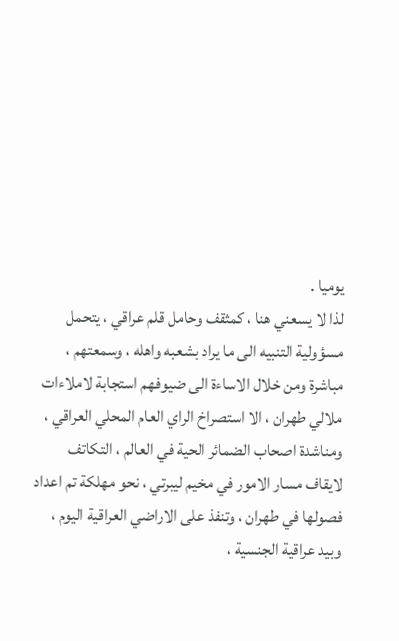يوميا .
لذا لا يسعني هنا ، كمثقف وحامل قلم عراقي ، يتحمل مسؤولية التنبيه الى ما يراد بشعبه واهله ، وسمعتهم ، مباشرة ومن خلال الاساءة الى ضيوفهم استجابة لاملاءات ملالي طهران ، الا استصراخ الراي العام المحلي العراقي ، ومناشدة اصحاب الضمائر الحية في العالم ، التكاتف لايقاف مسار الامور في مخيم ليبرتي ، نحو مهلكة تم اعداد فصولها في طهران ، وتنفذ على الاراضي العراقية اليوم ، وبيد عراقية الجنسية ،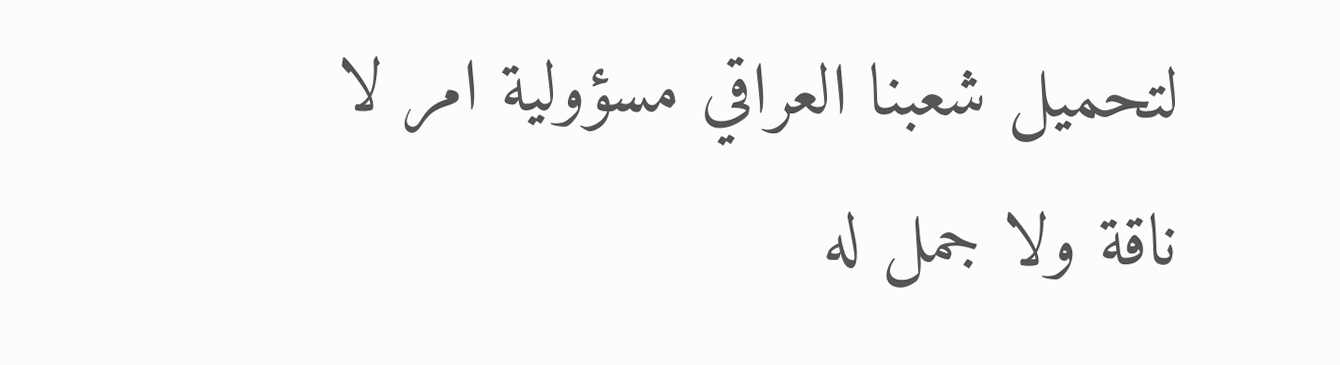لتحميل شعبنا العراقي مسؤولية امر لا ناقة ولا جمل له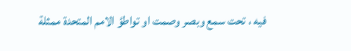فيه ، تحت سمع وبصر وصمت او تواطؤ الامم المتحدة ممثلة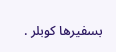بسفيرها كوبلر .